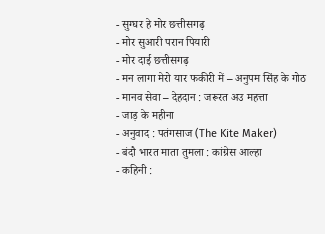- सुग्घर हे मोर छत्तीसगढ़
- मोर सुआरी परान पियारी
- मोर दाई छत्तीसगढ़
- मन लागा मेरो यार फकीरी में – अनुपम सिंह के गोठ
- मानव सेवा – देहदान : जरूरत अउ महत्ता
- जाड़ के महीना
- अनुवाद : पतंगसाज (The Kite Maker)
- बंदौ भारत माता तुमला : कांग्रेस आल्हा
- कहिनी :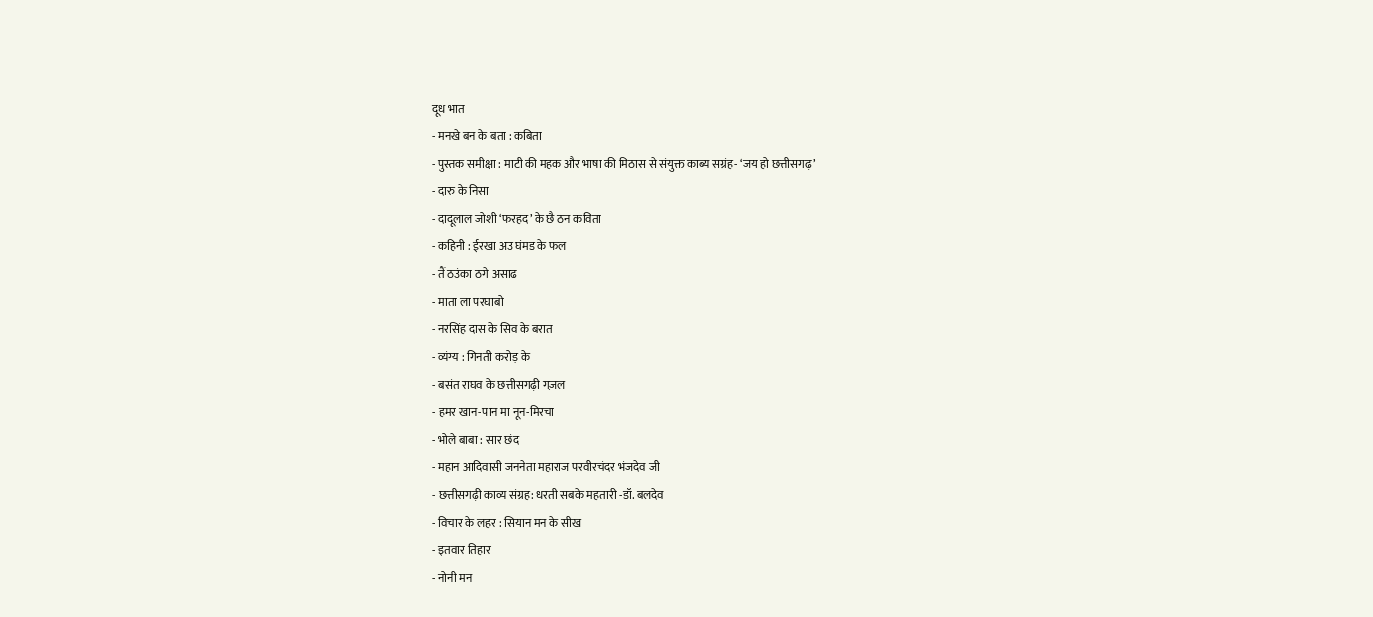दूध भात
- मनखे बन के बता : कबिता
- पुस्तक समीक्षा : माटी की महक और भाषा की मिठास से संयुक्त काब्य सग्रंह- ‘जय हो छत्तीसगढ़’
- दारु के निसा
- दादूलाल जोशी ‘फरहद’ के छै ठन कविता
- कहिनी : ईरखा अउ घंमड के फल
- तैं ठउंका ठगे असाढ
- माता ला परघाबो
- नरसिंह दास के सिव के बरात
- व्यंग्य : गिनती करोड़ के
- बसंत राघव के छत्तीसगढ़ी गज़ल
- हमर खान-पान मा नून-मिरचा
- भोले बाबा : सार छंद
- महान आदिवासी जननेता महाराज परवीरचंदर भंजदेव जी
- छत्तीसगढ़ी काव्य संग्रह: धरती सबके महतारी -डॉ. बलदेव
- विचार के लहर : सियान मन के सीख
- इतवार तिहार
- नोनी मन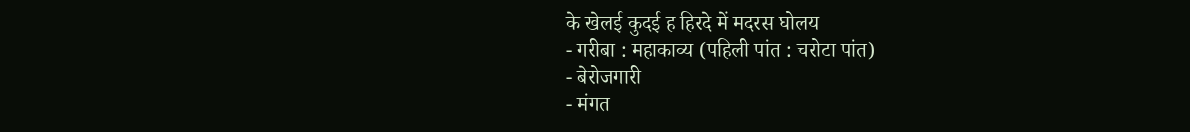के खेलई कुदई ह हिरदे में मदरस घोलय
- गरीबा : महाकाव्य (पहिली पांत : चरोटा पांत)
- बेरोजगारी
- मंगत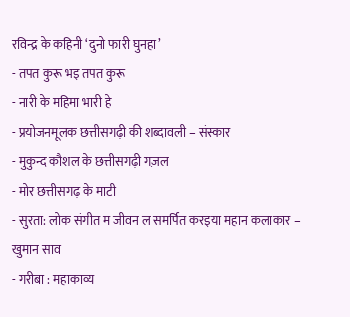रविन्द्र के कहिनी ‘दुनो फारी घुनहा’
- तपत कुरू भइ तपत कुरू
- नारी के महिमा भारी हे
- प्रयोजनमूलक छत्तीसगढ़ी की शब्दावली – संस्कार
- मुकुन्द कौशल के छत्तीसगढ़ी गज़ल
- मोर छत्तीसगढ़ के माटी
- सुरता: लोक संगीत म जीवन ल समर्पित करइया महान कलाकार – खुमान साव
- गरीबा : महाकाव्य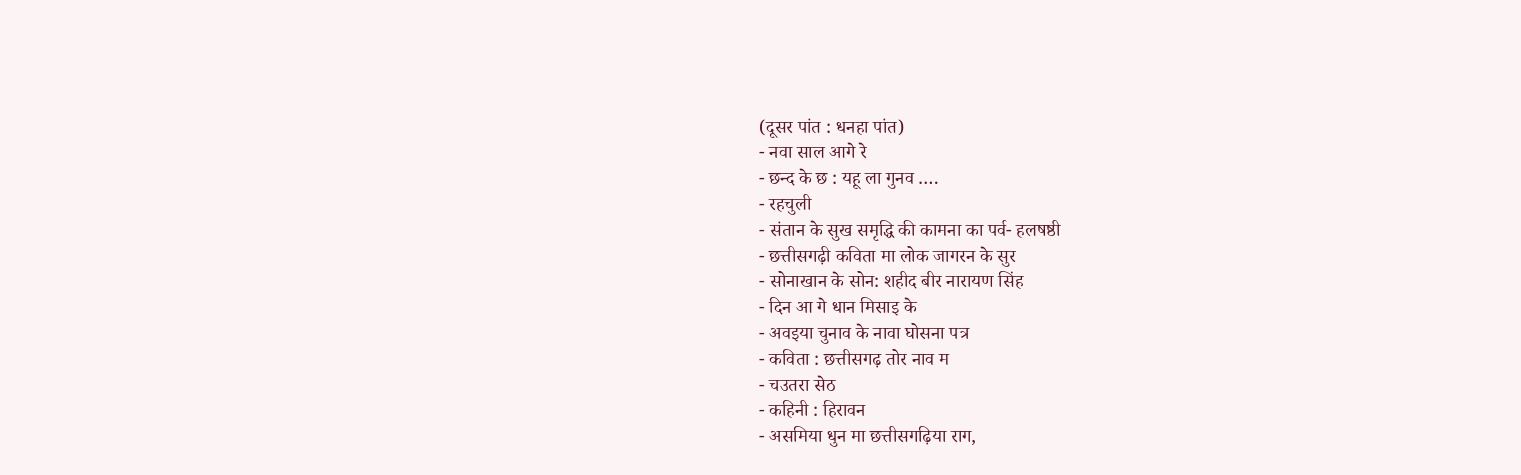(दूसर पांत : धनहा पांत)
- नवा साल आगे रे
- छन्द के छ : यहू ला गुनव ….
- रहचुली
- संतान के सुख समृद्धि की कामना का पर्व- हलषष्ठी
- छत्तीसगढ़ी कविता मा लोक जागरन के सुर
- सोनाखान के सोन: शहीद बीर नारायण सिंह
- दिन आ गे धान मिसाइ के
- अवइया चुनाव के नावा घोसना पत्र
- कविता : छत्तीसगढ़ तोर नाव म
- चउतरा सेठ
- कहिनी : हिरावन
- असमिया धुन मा छत्तीसगढ़िया राग,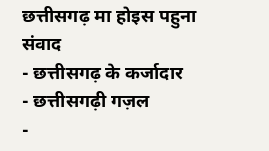छत्तीसगढ़ मा होइस पहुना संवाद
- छत्तीसगढ़ के कर्जादार
- छत्तीसगढ़ी गज़ल
-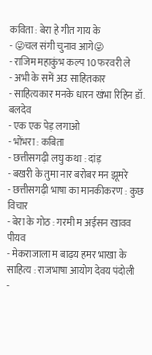कविता : बेरा हे गीत गाय के
- 😜चल संगी चुनाव आगे😜
- राजिम महाकुंभ कल्प 10 फरवरी ले
- अभी के समें अउ साहितकार
- साहित्यकार मनके धारन खंभा रिहिन डॉ. बलदेव
- एक एक पेड़ लगाओ
- भोंभरा : कबिता
- छत्तीसगढ़ी लघु कथा : दांड़
- बखरी के तुमा नार बरोबर मन झूमरे
- छत्तीसगढ़ी भाषा का मानकीकरण : कुछ विचार
- बेरा के गोठ : गरमी म अईसन खावव पीयव
- मेकराजाला म बाढ़य हमर भाखा के साहित्य : राजभाषा आयोग देवय पंदोली
-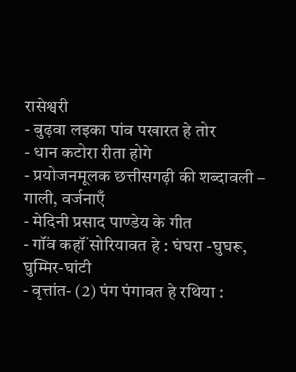रासेश्वरी
- बुढ़वा लइका पांव पखारत हे तोर
- धान कटोरा रीता होगे
- प्रयोजनमूलक छत्तीसगढ़ी की शब्दावली – गाली, वर्जनाएँ
- मेदिनी प्रसाद पाण्डेय के गीत
- गॉंव कहॉं सोरियावत हे : घंघरा -घुघरू, घुम्मिर-घांटी
- वृत्तांत- (2) पंग पंगावत हे रथिया :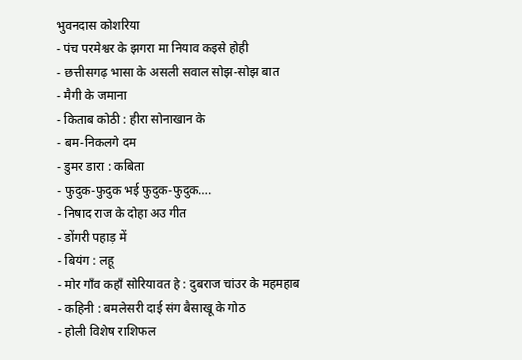भुवनदास कोशरिया
- पंच परमेश्वर के झगरा मा नियाव कइसे होही
- छत्तीसगढ़ भासा के असली सवाल सोझ-सोझ बात
- मैगी के जमाना
- किताब कोठी : हीरा सोनाखान के
- बम-निकलगे दम
- डुमर डारा : कबिता
- फुदुक-फुदुक भई फुदुक-फुदुक….
- निषाद राज के दोहा अउ गीत
- डोंगरी पहाड़ में
- बियंग : लहू
- मोर गॉंव कहॉं सोरियावत हे : दुबराज चांउर के महमहाब
- कहिनी : बमलेसरी दाई संग बैसाखू के गोठ
- होली विशेष राशिफल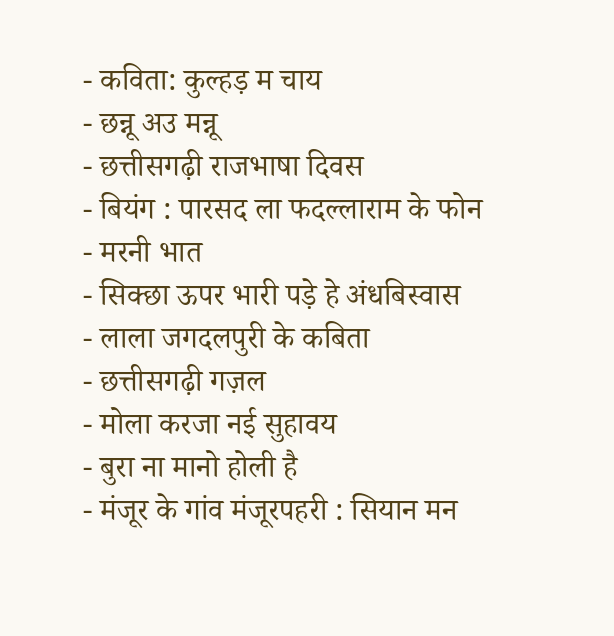- कविता: कुल्हड़ म चाय
- छन्नू अउ मन्नू
- छत्तीसगढ़ी राजभाषा दिवस
- बियंग : पारसद ला फदल्लाराम के फोन
- मरनी भात
- सिक्छा ऊपर भारी पड़े हे अंधबिस्वास
- लाला जगदलपुरी के कबिता
- छत्तीसगढ़ी गज़ल
- मोला करजा नई सुहावय
- बुरा ना मानो होली है
- मंजूर के गांव मंजूरपहरी : सियान मन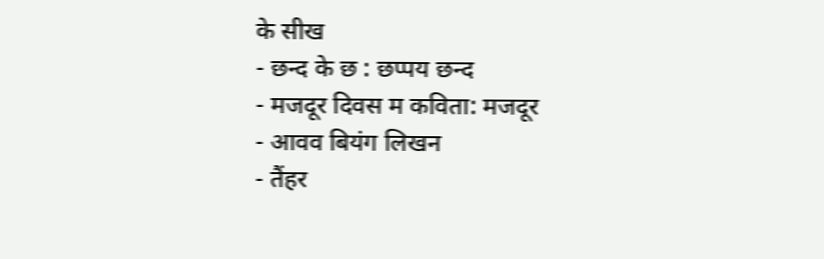के सीख
- छन्द के छ : छप्पय छन्द
- मजदूर दिवस म कविता: मजदूर
- आवव बियंग लिखन
- तैंहर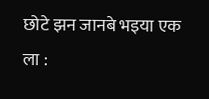छोटे झन जानबे भइया एक ला :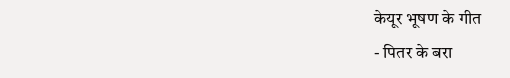केयूर भूषण के गीत
- पितर के बरा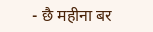- छै महीना बर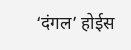‘दंगल’ होईस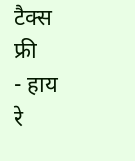टैक्स फ्री
- हाय रे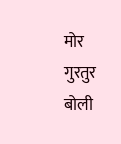मोर गुरतुर बोली